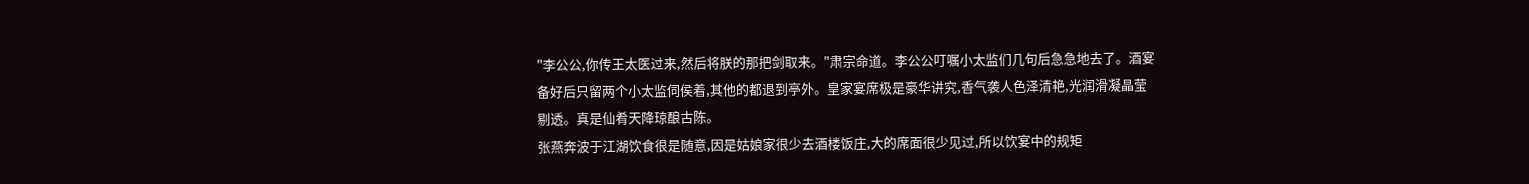"李公公,你传王太医过来,然后将朕的那把剑取来。"肃宗命道。李公公叮嘱小太监们几句后急急地去了。酒宴备好后只留两个小太监伺侯着,其他的都退到亭外。皇家宴席极是豪华讲究,香气袭人色泽清艳,光润滑凝晶莹剔透。真是仙肴天降琼酿古陈。
张燕奔波于江湖饮食很是随意,因是姑娘家很少去酒楼饭庄,大的席面很少见过,所以饮宴中的规矩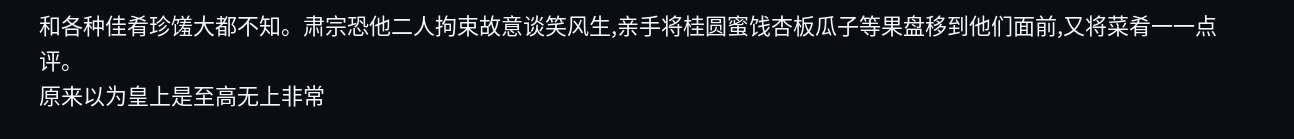和各种佳肴珍馐大都不知。肃宗恐他二人拘束故意谈笑风生,亲手将桂圆蜜饯杏板瓜子等果盘移到他们面前,又将菜肴一一点评。
原来以为皇上是至高无上非常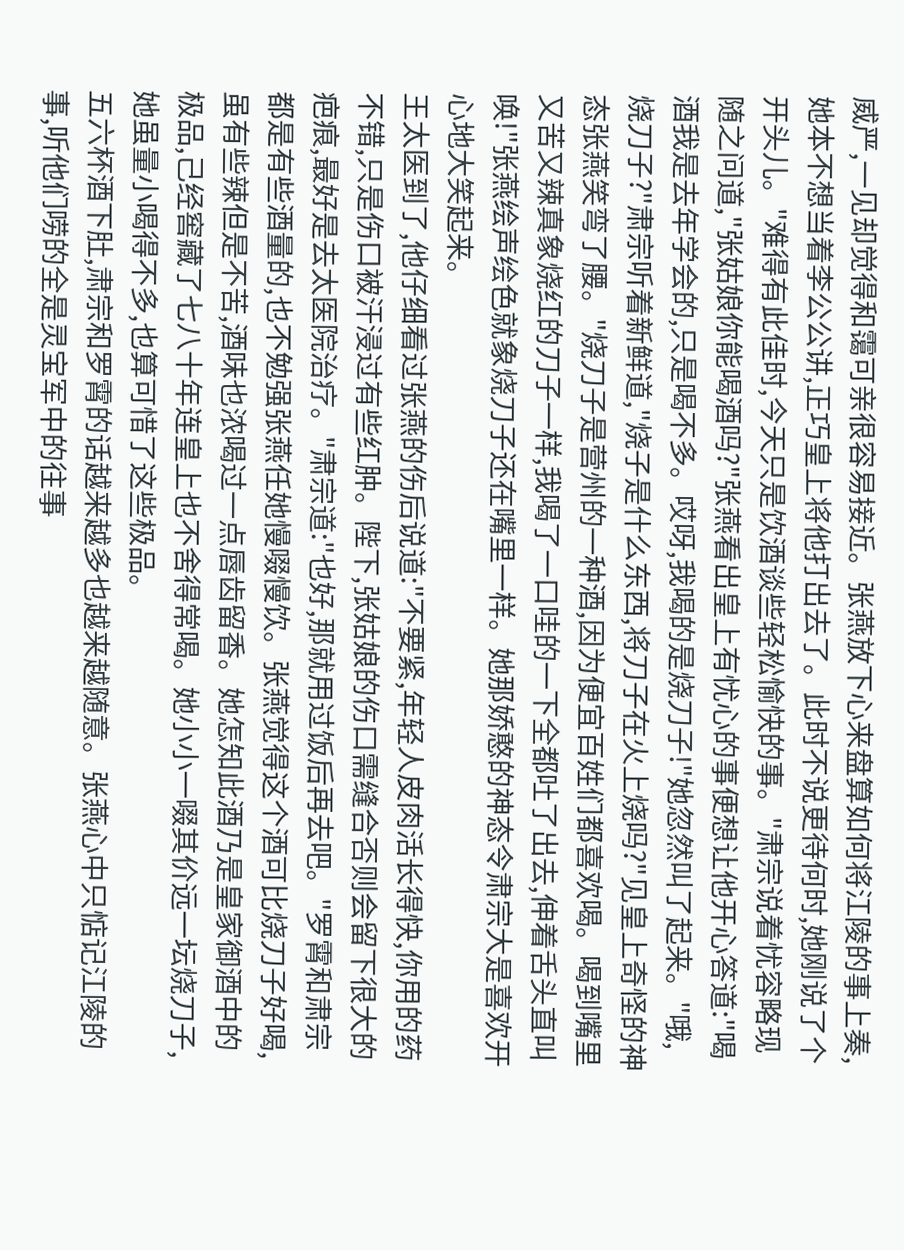威严,一见却觉得和霭可亲很容易接近。张燕放下心来盘算如何将江陵的事上奏,她本不想当着李公公讲,正巧皇上将他打出去了。此时不说更待何时,她刚说了个开头儿。"难得有此佳时,今天只是饮酒谈些轻松愉快的事。"肃宗说着忧容略现随之问道,"张姑娘你能喝酒吗?"张燕看出皇上有忧心的事便想让他开心答道:"喝酒我是去年学会的,只是喝不多。哎呀,我喝的是烧刀子!"她忽然叫了起来。"哦,烧刀子?"肃宗听着新鲜道,"烧子是什么东西,将刀子在火上烧吗?"见皇上奇怪的神态张燕笑弯了腰。"烧刀子是营州的一种酒,因为便宜百姓们都喜欢喝。喝到嘴里又苦又辣真象烧红的刀子一样,我喝了一口哇的一下全都吐了出去,伸着舌头直叫唤!"张燕绘声绘色就象烧刀子还在嘴里一样。她那娇憨的神态令肃宗大是喜欢开心地大笑起来。
王太医到了,他仔细看过张燕的伤后说道:"不要紧,年轻人皮肉活长得快,你用的药不错,只是伤口被汗浸过有些红肿。陛下,张姑娘的伤口需缝合否则会留下很大的疤痕,最好是去太医院治疗。"肃宗道:"也好,那就用过饭后再去吧。"罗霄和肃宗都是有些酒量的,也不勉强张燕任她慢啜慢饮。张燕觉得这个酒可比烧刀子好喝,虽有些辣但是不苦,酒味也浓喝过一点唇齿留香。她怎知此酒乃是皇家御酒中的极品,己经窖藏了七八十年连皇上也不舍得常喝。她小小一啜其价远一坛烧刀子,她虽量小喝得不多,也算可惜了这些极品。
五六杯酒下肚,肃宗和罗霄的话越来越多也越来越随意。张燕心中只惦记江陵的事,听他们唠的全是灵宝军中的往事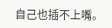自己也插不上嘴。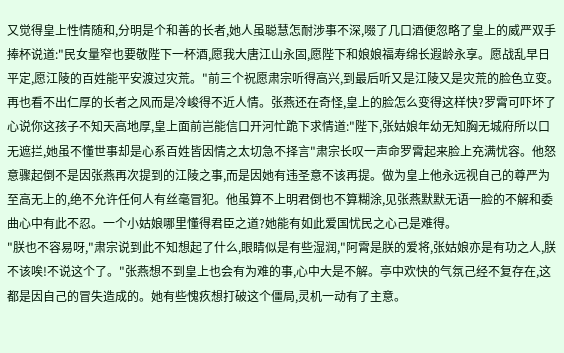又觉得皇上性情随和,分明是个和善的长者,她人虽聪慧怎耐涉事不深,啜了几口酒便忽略了皇上的威严双手捧杯说道:"民女量窄也要敬陛下一杯酒,愿我大唐江山永固,愿陛下和娘娘福寿绵长遐龄永享。愿战乱早日平定,愿江陵的百姓能平安渡过灾荒。"前三个祝愿肃宗听得高兴,到最后听又是江陵又是灾荒的脸色立变。再也看不出仁厚的长者之风而是冷峻得不近人情。张燕还在奇怪,皇上的脸怎么变得这样快?罗霄可吓坏了心说你这孩子不知天高地厚,皇上面前岂能信口开河忙跪下求情道:"陛下,张姑娘年幼无知胸无城府所以口无遮拦,她虽不懂世事却是心系百姓皆因情之太切急不择言"肃宗长叹一声命罗霄起来脸上充满忧容。他怒意骤起倒不是因张燕再次提到的江陵之事,而是因她有违圣意不该再提。做为皇上他永远视自己的尊严为至高无上的,绝不允许任何人有丝毫冒犯。他虽算不上明君倒也不算糊涂,见张燕默默无语一脸的不解和委曲心中有此不忍。一个小姑娘哪里懂得君臣之道?她能有如此爱国忧民之心己是难得。
"朕也不容易呀,"肃宗说到此不知想起了什么,眼睛似是有些湿润,"阿霄是朕的爱将,张姑娘亦是有功之人,朕不该唉!不说这个了。"张燕想不到皇上也会有为难的事,心中大是不解。亭中欢快的气氛己经不复存在,这都是因自己的冒失造成的。她有些愧疚想打破这个僵局,灵机一动有了主意。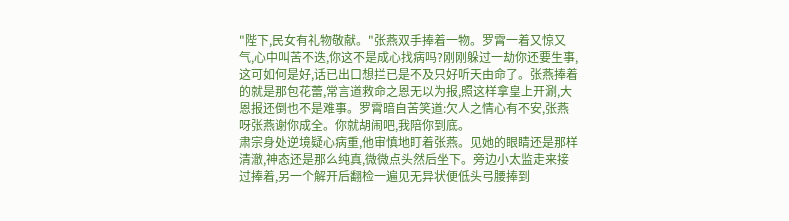"陛下,民女有礼物敬献。"张燕双手捧着一物。罗霄一着又惊又气,心中叫苦不迭,你这不是成心找病吗?刚刚躲过一劫你还要生事,这可如何是好,话已出口想拦已是不及只好听天由命了。张燕捧着的就是那包花蕾,常言道救命之恩无以为报,照这样拿皇上开涮,大恩报还倒也不是难事。罗霄暗自苦笑道:欠人之情心有不安,张燕呀张燕谢你成全。你就胡闹吧,我陪你到底。
肃宗身处逆境疑心病重,他审慎地盯着张燕。见她的眼睛还是那样清澈,神态还是那么纯真,微微点头然后坐下。旁边小太监走来接过捧着,另一个解开后翻检一遍见无异状便低头弓腰捧到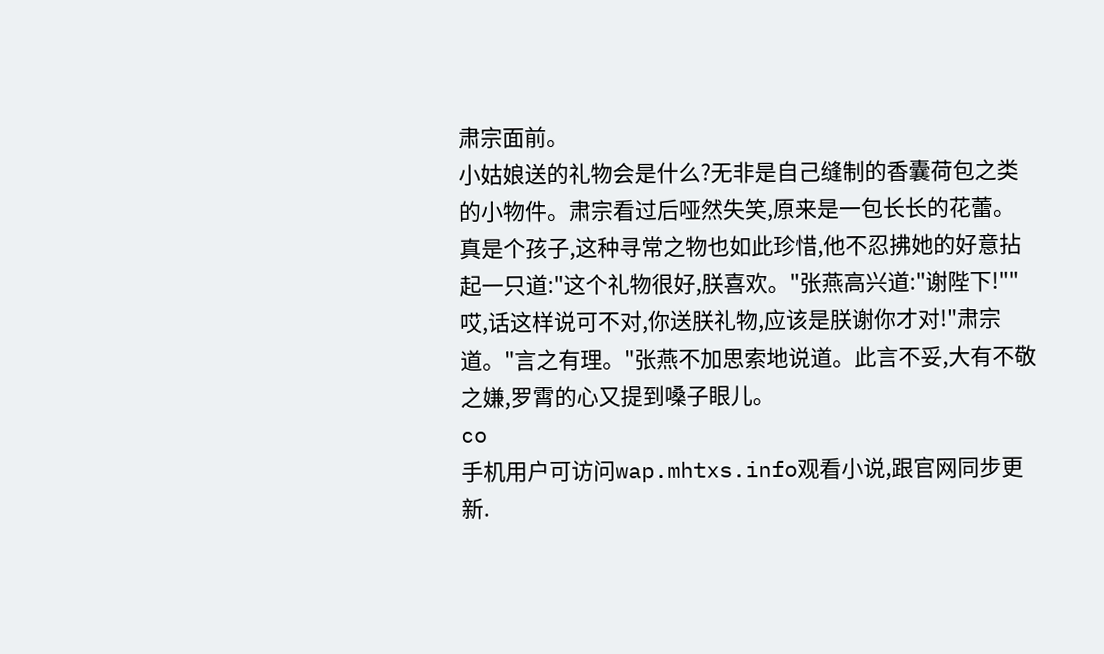肃宗面前。
小姑娘送的礼物会是什么?无非是自己缝制的香囊荷包之类的小物件。肃宗看过后哑然失笑,原来是一包长长的花蕾。真是个孩子,这种寻常之物也如此珍惜,他不忍拂她的好意拈起一只道:"这个礼物很好,朕喜欢。"张燕高兴道:"谢陛下!""哎,话这样说可不对,你送朕礼物,应该是朕谢你才对!"肃宗道。"言之有理。"张燕不加思索地说道。此言不妥,大有不敬之嫌,罗霄的心又提到嗓子眼儿。
co
手机用户可访问wap.mhtxs.info观看小说,跟官网同步更新.